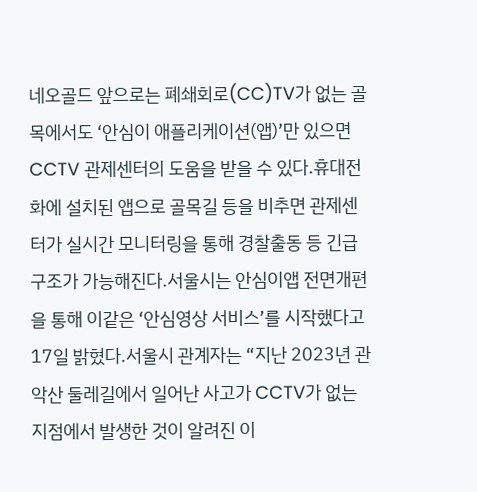네오골드 앞으로는 폐쇄회로(CC)TV가 없는 골목에서도 ‘안심이 애플리케이션(앱)’만 있으면 CCTV 관제센터의 도움을 받을 수 있다.휴대전화에 설치된 앱으로 골목길 등을 비추면 관제센터가 실시간 모니터링을 통해 경찰출동 등 긴급구조가 가능해진다.서울시는 안심이앱 전면개편을 통해 이같은 ‘안심영상 서비스’를 시작했다고 17일 밝혔다.서울시 관계자는 “지난 2023년 관악산 둘레길에서 일어난 사고가 CCTV가 없는 지점에서 발생한 것이 알려진 이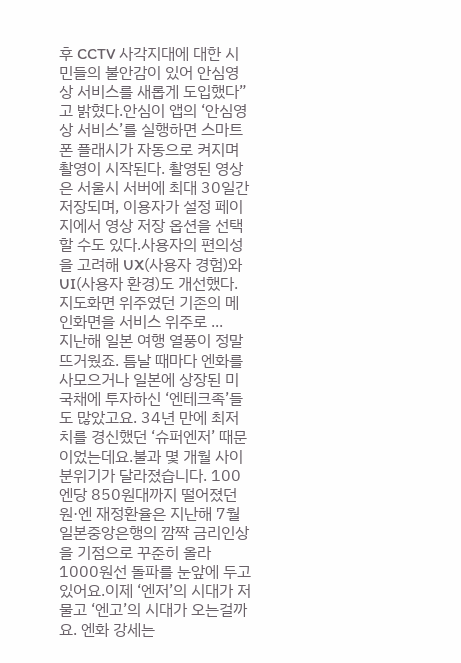후 CCTV 사각지대에 대한 시민들의 불안감이 있어 안심영상 서비스를 새롭게 도입했다”고 밝혔다.안심이 앱의 ‘안심영상 서비스’를 실행하면 스마트폰 플래시가 자동으로 켜지며 촬영이 시작된다. 촬영된 영상은 서울시 서버에 최대 30일간 저장되며, 이용자가 설정 페이지에서 영상 저장 옵션을 선택할 수도 있다.사용자의 편의성을 고려해 UX(사용자 경험)와 UI(사용자 환경)도 개선했다. 지도화면 위주였던 기존의 메인화면을 서비스 위주로 ...
지난해 일본 여행 열풍이 정말 뜨거웠죠. 틈날 때마다 엔화를 사모으거나 일본에 상장된 미국채에 투자하신 ‘엔테크족’들도 많았고요. 34년 만에 최저치를 경신했던 ‘슈퍼엔저’ 때문이었는데요.불과 몇 개월 사이 분위기가 달라졌습니다. 100엔당 850원대까지 떨어졌던 원·엔 재정환율은 지난해 7월 일본중앙은행의 깜짝 금리인상을 기점으로 꾸준히 올라 1000원선 돌파를 눈앞에 두고 있어요.이제 ‘엔저’의 시대가 저물고 ‘엔고’의 시대가 오는걸까요. 엔화 강세는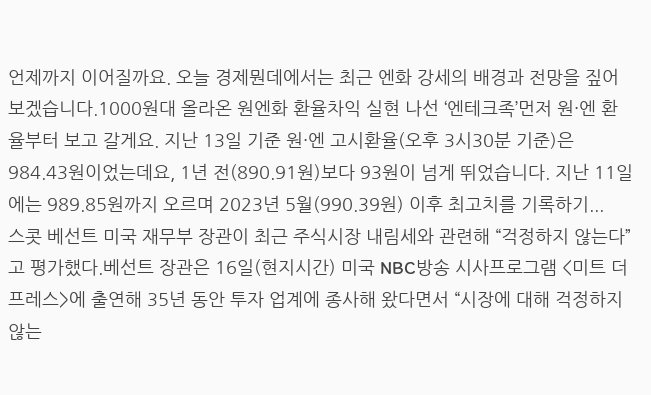언제까지 이어질까요. 오늘 경제뭔데에서는 최근 엔화 강세의 배경과 전망을 짚어보겠습니다.1000원대 올라온 원엔화 환율차익 실현 나선 ‘엔테크족’먼저 원·엔 환율부터 보고 갈게요. 지난 13일 기준 원·엔 고시환율(오후 3시30분 기준)은 984.43원이었는데요, 1년 전(890.91원)보다 93원이 넘게 뛰었습니다. 지난 11일에는 989.85원까지 오르며 2023년 5월(990.39원) 이후 최고치를 기록하기...
스콧 베선트 미국 재무부 장관이 최근 주식시장 내림세와 관련해 “걱정하지 않는다”고 평가했다.베선트 장관은 16일(현지시간) 미국 NBC방송 시사프로그램 <미트 더 프레스>에 출연해 35년 동안 투자 업계에 종사해 왔다면서 “시장에 대해 걱정하지 않는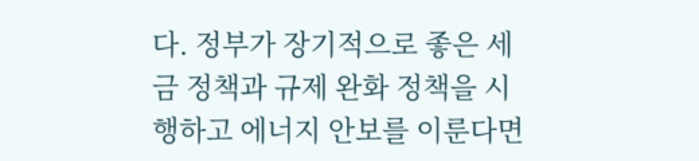다. 정부가 장기적으로 좋은 세금 정책과 규제 완화 정책을 시행하고 에너지 안보를 이룬다면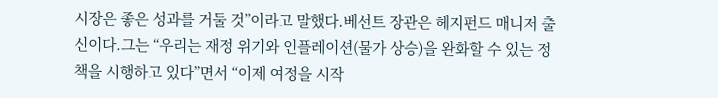시장은 좋은 성과를 거둘 것”이라고 말했다.베선트 장관은 헤지펀드 매니저 출신이다.그는 “우리는 재정 위기와 인플레이션(물가 상승)을 완화할 수 있는 정책을 시행하고 있다”면서 “이제 여정을 시작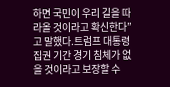하면 국민이 우리 길을 따라올 것이라고 확신한다”고 말했다.트럼프 대통령 집권 기간 경기 침체가 없을 것이라고 보장할 수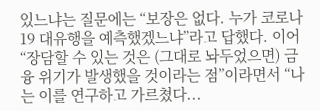있느냐는 질문에는 “보장은 없다. 누가 코로나19 대유행을 예측했겠느냐”라고 답했다. 이어 “장담할 수 있는 것은 (그대로 놔두었으면) 금융 위기가 발생했을 것이라는 점”이라면서 “나는 이를 연구하고 가르쳤다...